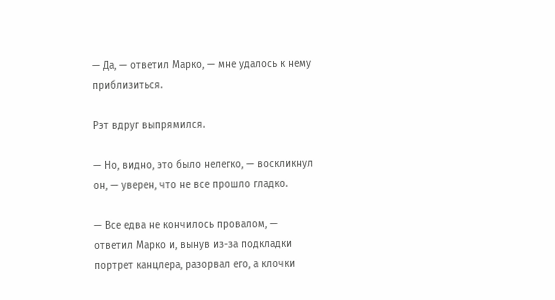— Да, — ответил Марко, — мне удалось к нему приблизиться.

Рэт вдруг выпрямился.

— Но, видно, это было нелегко, — воскликнул он, — уверен, что не все прошло гладко.

— Все едва не кончилось провалом, — ответил Марко и, вынув из-за подкладки портрет канцлера, разорвал его, а клочки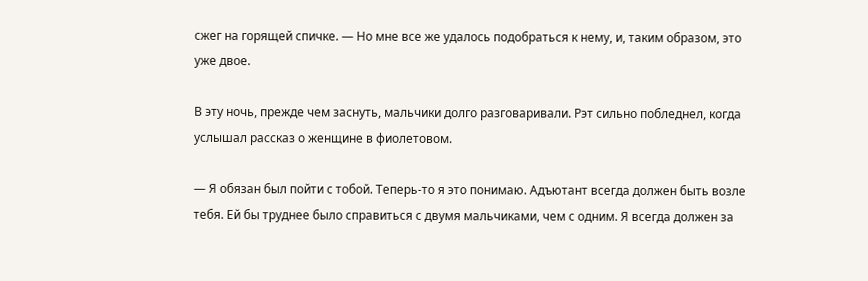сжег на горящей спичке. — Но мне все же удалось подобраться к нему, и, таким образом, это уже двое.

В эту ночь, прежде чем заснуть, мальчики долго разговаривали. Рэт сильно побледнел, когда услышал рассказ о женщине в фиолетовом.

— Я обязан был пойти с тобой. Теперь-то я это понимаю. Адъютант всегда должен быть возле тебя. Ей бы труднее было справиться с двумя мальчиками, чем с одним. Я всегда должен за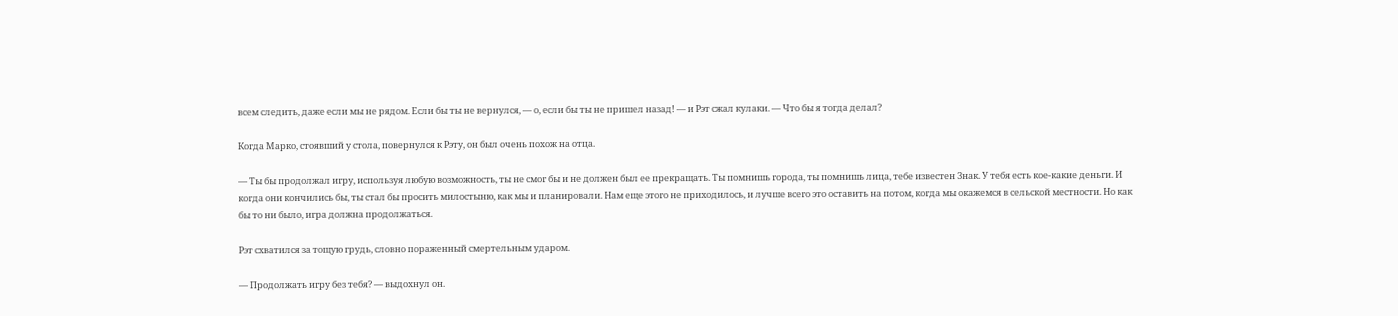всем следить, даже если мы не рядом. Если бы ты не вернулся, — о, если бы ты не пришел назад! — и Рэт сжал кулаки. — Что бы я тогда делал?

Когда Марко, стоявший у стола, повернулся к Рэту, он был очень похож на отца.

— Ты бы продолжал игру, используя любую возможность, ты не смог бы и не должен был ее прекращать. Ты помнишь города, ты помнишь лица, тебе известен Знак. У тебя есть кое-какие деньги. И когда они кончились бы, ты стал бы просить милостыню, как мы и планировали. Нам еще этого не приходилось, и лучше всего это оставить на потом, когда мы окажемся в сельской местности. Но как бы то ни было, игра должна продолжаться.

Рэт схватился за тощую грудь, словно пораженный смертельным ударом.

— Продолжать игру без тебя? — выдохнул он.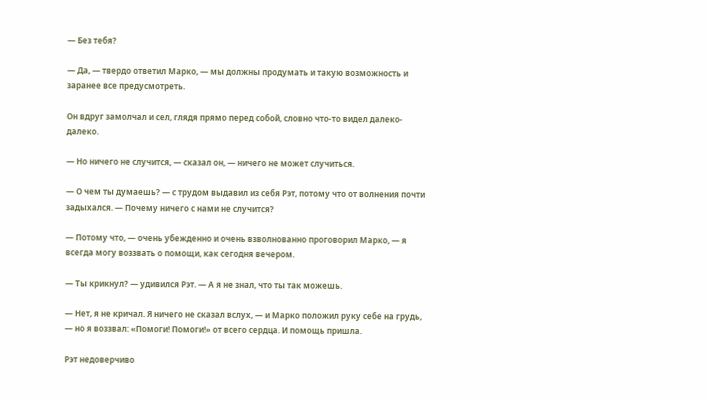— Без тебя?

— Да, — твердо ответил Марко, — мы должны продумать и такую возможность и заранее все предусмотреть.

Он вдруг замолчал и сел, глядя прямо перед собой, словно что-то видел далеко-далеко.

— Но ничего не случится, — сказал он, — ничего не может случиться.

— О чем ты думаешь? — с трудом выдавил из себя Рэт, потому что от волнения почти задыхался. — Почему ничего с нами не случится?

— Потому что, — очень убежденно и очень взволнованно проговорил Марко, — я всегда могу воззвать о помощи, как сегодня вечером.

— Ты крикнул? — удивился Рэт. — А я не знал, что ты так можешь.

— Нет, я не кричал. Я ничего не сказал вслух, — и Марко положил руку себе на грудь, — но я воззвал: «Помоги! Помоги!» от всего сердца. И помощь пришла.

Рэт недоверчиво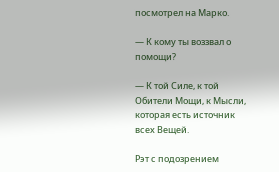посмотрел на Марко.

— К кому ты воззвал о помощи?

— К той Силе, к той Обители Мощи, к Мысли, которая есть источник всех Вещей.

Рэт с подозрением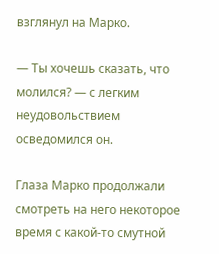взглянул на Марко.

— Ты хочешь сказать, что молился? — с легким неудовольствием осведомился он.

Глаза Марко продолжали смотреть на него некоторое время с какой-то смутной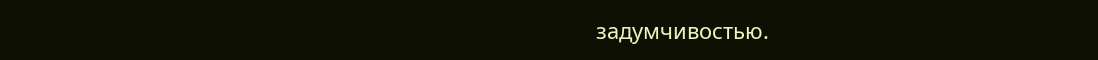задумчивостью.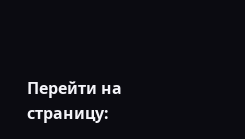Перейти на страницу: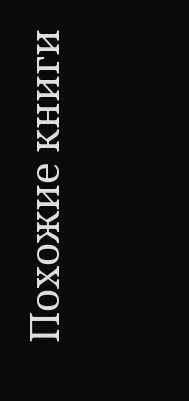Похожие книги